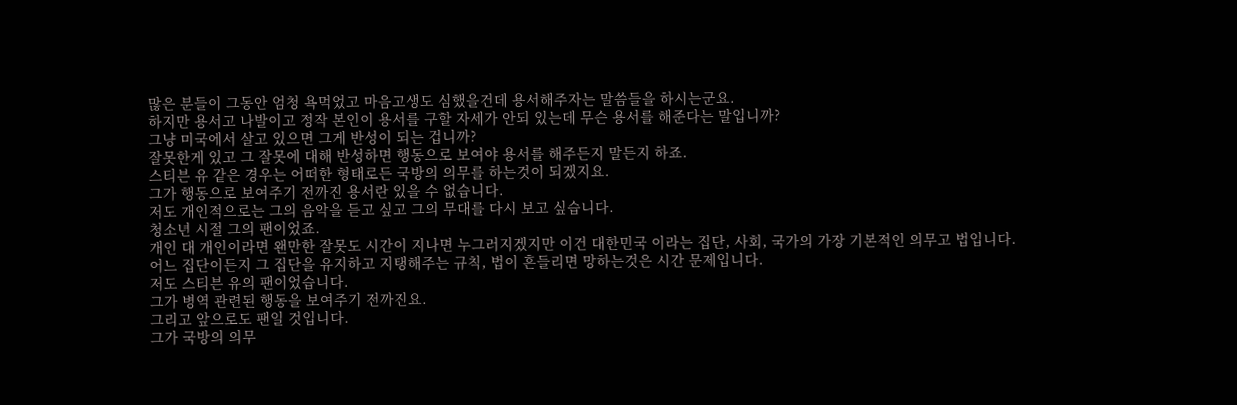많은 분들이 그동안 엄청 욕먹었고 마음고생도 심했을건데 용서해주자는 말씀들을 하시는군요.
하지만 용서고 나발이고 정작 본인이 용서를 구할 자세가 안되 있는데 무슨 용서를 해준다는 말입니까?
그냥 미국에서 살고 있으면 그게 반성이 되는 겁니까?
잘못한게 있고 그 잘못에 대해 반성하면 행동으로 보여야 용서를 해주든지 말든지 하죠.
스티븐 유 같은 경우는 어떠한 형태로든 국방의 의무를 하는것이 되겠지요.
그가 행동으로 보여주기 전까진 용서란 있을 수 없습니다.
저도 개인적으로는 그의 음악을 듣고 싶고 그의 무대를 다시 보고 싶습니다.
청소년 시절 그의 팬이었죠.
개인 대 개인이라면 왠만한 잘못도 시간이 지나면 누그러지겠지만 이건 대한민국 이라는 집단, 사회, 국가의 가장 기본적인 의무고 법입니다.
어느 집단이든지 그 집단을 유지하고 지탱해주는 규칙, 법이 흔들리면 망하는것은 시간 문제입니다.
저도 스티븐 유의 팬이었습니다.
그가 병역 관련된 행동을 보여주기 전까진요.
그리고 앞으로도 팬일 것입니다.
그가 국방의 의무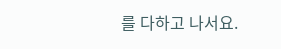를 다하고 나서요.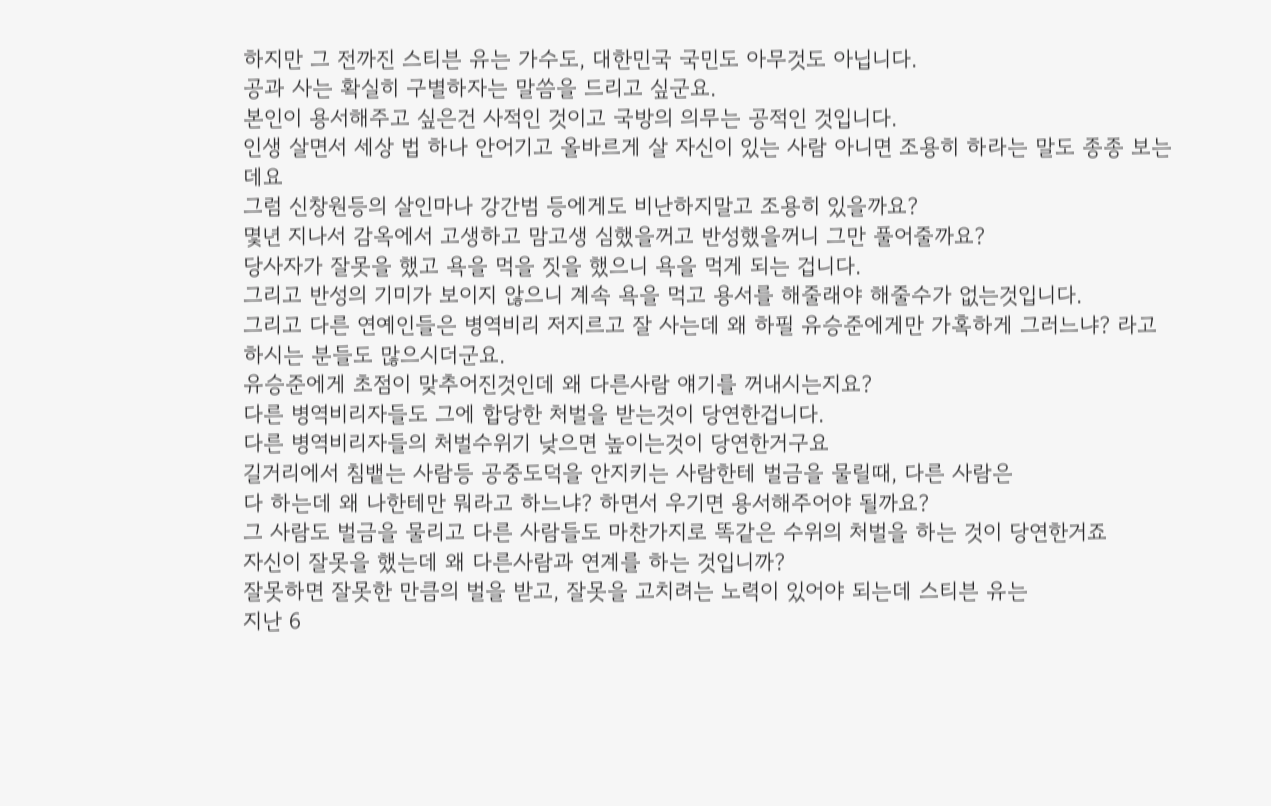하지만 그 전까진 스티븐 유는 가수도, 대한민국 국민도 아무것도 아닙니다.
공과 사는 확실히 구별하자는 말씀을 드리고 싶군요.
본인이 용서해주고 싶은건 사적인 것이고 국방의 의무는 공적인 것입니다.
인생 살면서 세상 법 하나 안어기고 올바르게 살 자신이 있는 사람 아니면 조용히 하라는 말도 종종 보는데요
그럼 신창원등의 살인마나 강간범 등에게도 비난하지말고 조용히 있을까요?
몇년 지나서 감옥에서 고생하고 맘고생 심했을꺼고 반성했을꺼니 그만 풀어줄까요?
당사자가 잘못을 했고 욕을 먹을 짓을 했으니 욕을 먹게 되는 겁니다.
그리고 반성의 기미가 보이지 않으니 계속 욕을 먹고 용서를 해줄래야 해줄수가 없는것입니다.
그리고 다른 연예인들은 병역비리 저지르고 잘 사는데 왜 하필 유승준에게만 가혹하게 그러느냐? 라고 하시는 분들도 많으시더군요.
유승준에게 초점이 맞추어진것인데 왜 다른사람 얘기를 꺼내시는지요?
다른 병역비리자들도 그에 합당한 처벌을 받는것이 당연한겁니다.
다른 병역비리자들의 처벌수위기 낮으면 높이는것이 당연한거구요
길거리에서 침뱉는 사람등 공중도덕을 안지키는 사람한테 벌금을 물릴때, 다른 사람은
다 하는데 왜 나한테만 뭐라고 하느냐? 하면서 우기면 용서해주어야 될까요?
그 사람도 벌금을 물리고 다른 사람들도 마찬가지로 똑같은 수위의 처벌을 하는 것이 당연한거죠
자신이 잘못을 했는데 왜 다른사람과 연계를 하는 것입니까?
잘못하면 잘못한 만큼의 벌을 받고, 잘못을 고치려는 노력이 있어야 되는데 스티븐 유는
지난 6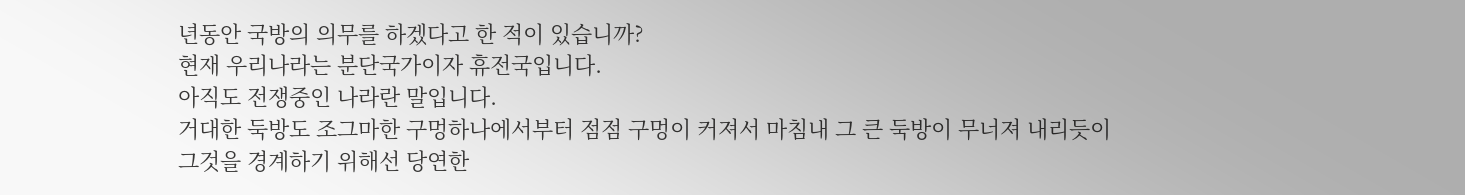년동안 국방의 의무를 하겠다고 한 적이 있습니까?
현재 우리나라는 분단국가이자 휴전국입니다.
아직도 전쟁중인 나라란 말입니다.
거대한 둑방도 조그마한 구멍하나에서부터 점점 구멍이 커져서 마침내 그 큰 둑방이 무너져 내리듯이
그것을 경계하기 위해선 당연한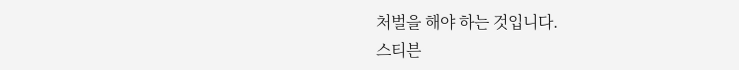처벌을 해야 하는 것입니다.
스티븐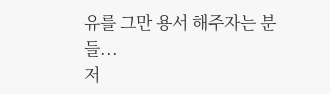유를 그만 용서 해주자는 분들...
저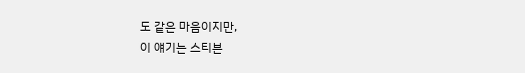도 같은 마음이지만,
이 얘기는 스티븐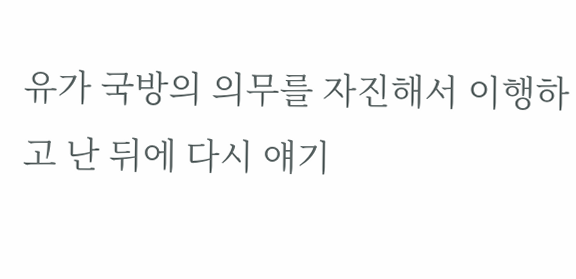유가 국방의 의무를 자진해서 이행하고 난 뒤에 다시 얘기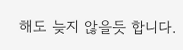해도 늦지 않을듯 합니다.